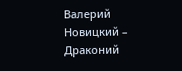Валерий Новицкий – Драконий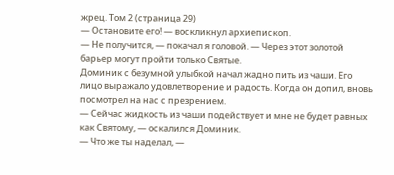жрец. Том 2 (страница 29)
— Остановите его! — воскликнул архиепископ.
— Не получится, — покачал я головой. — Через этот золотой барьер могут пройти только Святые.
Доминик с безумной улыбкой начал жадно пить из чаши. Его лицо выражало удовлетворение и радость. Когда он допил, вновь посмотрел на нас с презрением.
— Сейчас жидкость из чаши подействует и мне не будет равных как Святому, — оскалился Доминик.
— Что же ты наделал, —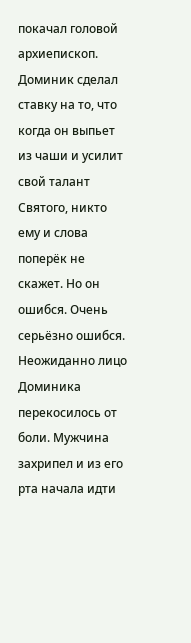покачал головой архиепископ.
Доминик сделал ставку на то, что когда он выпьет из чаши и усилит свой талант Святого, никто ему и слова поперёк не скажет. Но он ошибся. Очень серьёзно ошибся.
Неожиданно лицо Доминика перекосилось от боли. Мужчина захрипел и из его рта начала идти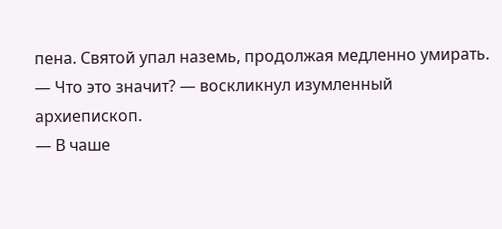пена. Святой упал наземь, продолжая медленно умирать.
— Что это значит? — воскликнул изумленный архиепископ.
— В чаше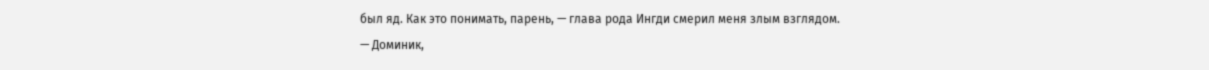был яд. Как это понимать, парень, — глава рода Ингди смерил меня злым взглядом.
— Доминик,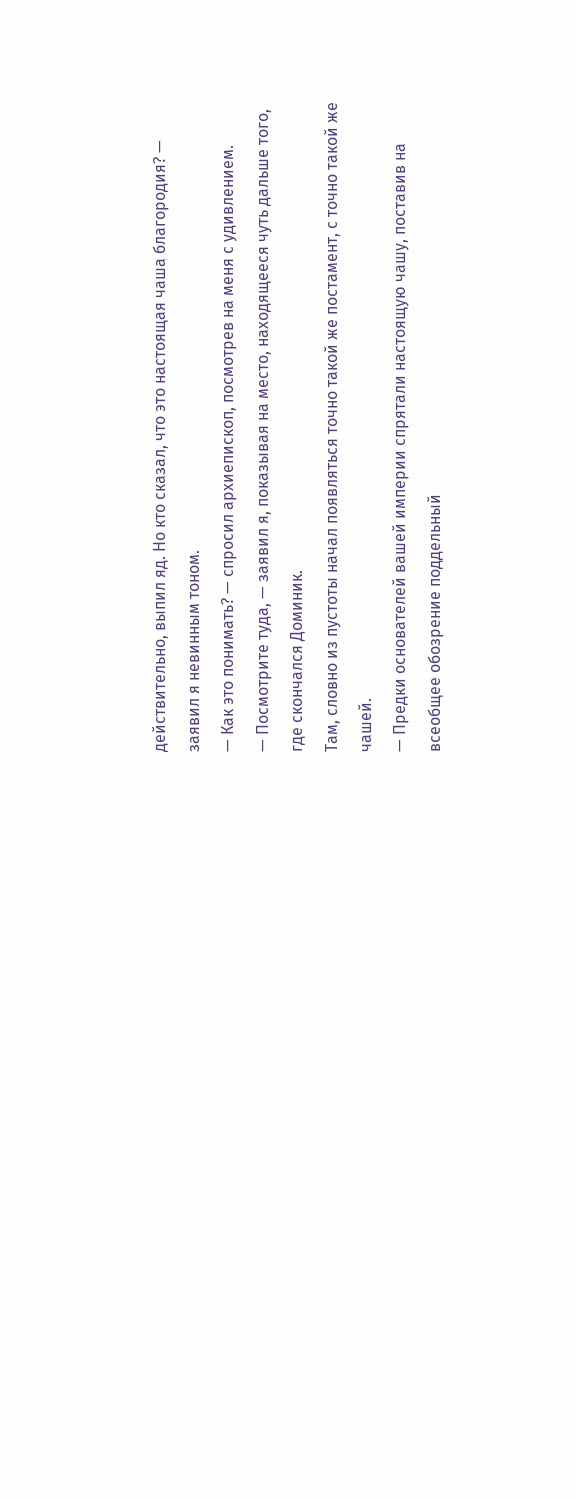действительно, выпил яд. Но кто сказал, что это настоящая чаша благородия? — заявил я невинным тоном.
— Как это понимать? — спросил архиепископ, посмотрев на меня с удивлением.
— Посмотрите туда, — заявил я, показывая на место, находящееся чуть дальше того, где скончался Доминик.
Там, словно из пустоты начал появляться точно такой же постамент, с точно такой же чашей.
— Предки основателей вашей империи спрятали настоящую чашу, поставив на всеобщее обозрение поддельный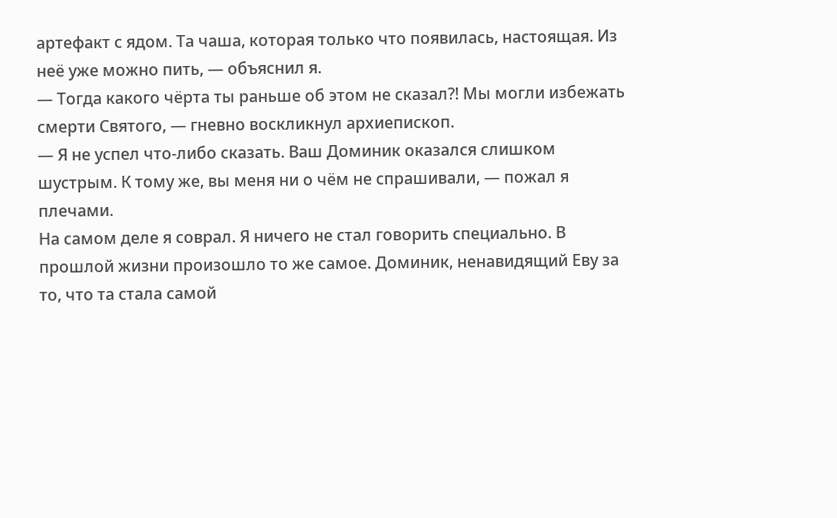артефакт с ядом. Та чаша, которая только что появилась, настоящая. Из неё уже можно пить, — объяснил я.
— Тогда какого чёрта ты раньше об этом не сказал⁈ Мы могли избежать смерти Святого, — гневно воскликнул архиепископ.
— Я не успел что-либо сказать. Ваш Доминик оказался слишком шустрым. К тому же, вы меня ни о чём не спрашивали, — пожал я плечами.
На самом деле я соврал. Я ничего не стал говорить специально. В прошлой жизни произошло то же самое. Доминик, ненавидящий Еву за то, что та стала самой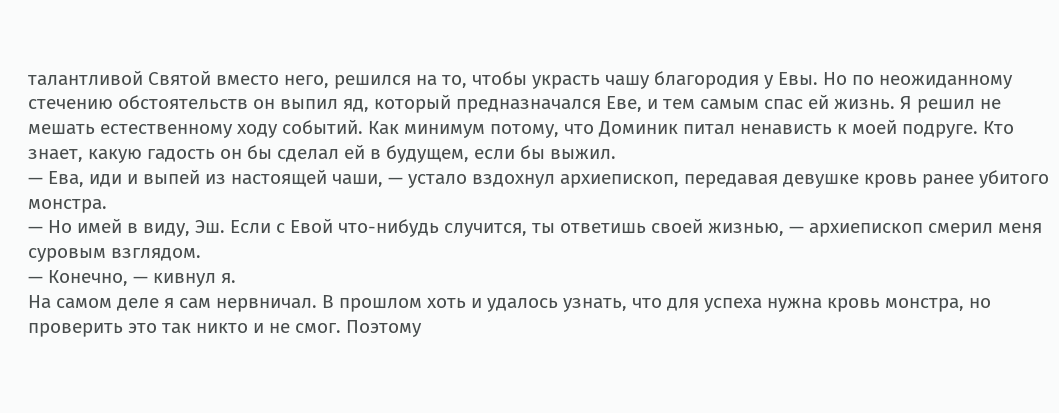талантливой Святой вместо него, решился на то, чтобы украсть чашу благородия у Евы. Но по неожиданному стечению обстоятельств он выпил яд, который предназначался Еве, и тем самым спас ей жизнь. Я решил не мешать естественному ходу событий. Как минимум потому, что Доминик питал ненависть к моей подруге. Кто знает, какую гадость он бы сделал ей в будущем, если бы выжил.
— Ева, иди и выпей из настоящей чаши, — устало вздохнул архиепископ, передавая девушке кровь ранее убитого монстра.
— Но имей в виду, Эш. Если с Евой что-нибудь случится, ты ответишь своей жизнью, — архиепископ смерил меня суровым взглядом.
— Конечно, — кивнул я.
На самом деле я сам нервничал. В прошлом хоть и удалось узнать, что для успеха нужна кровь монстра, но проверить это так никто и не смог. Поэтому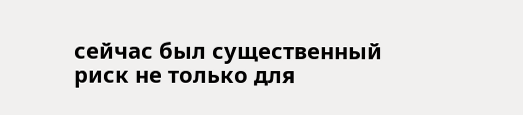сейчас был существенный риск не только для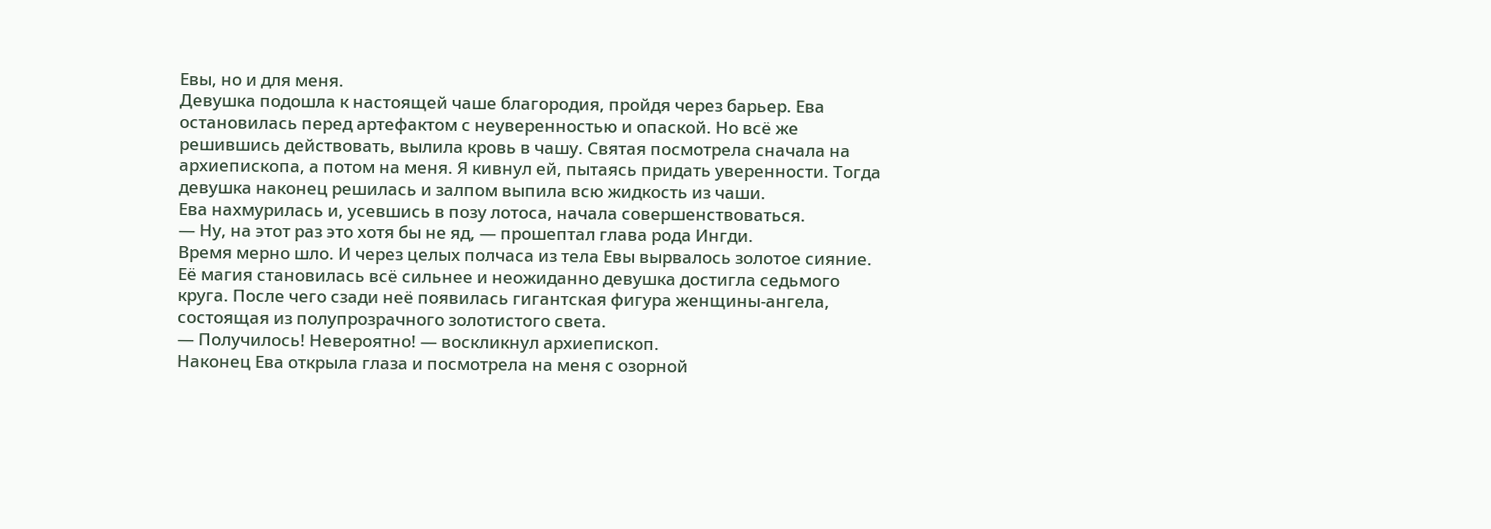Евы, но и для меня.
Девушка подошла к настоящей чаше благородия, пройдя через барьер. Ева остановилась перед артефактом с неуверенностью и опаской. Но всё же решившись действовать, вылила кровь в чашу. Святая посмотрела сначала на архиепископа, а потом на меня. Я кивнул ей, пытаясь придать уверенности. Тогда девушка наконец решилась и залпом выпила всю жидкость из чаши.
Ева нахмурилась и, усевшись в позу лотоса, начала совершенствоваться.
— Ну, на этот раз это хотя бы не яд, — прошептал глава рода Ингди.
Время мерно шло. И через целых полчаса из тела Евы вырвалось золотое сияние. Её магия становилась всё сильнее и неожиданно девушка достигла седьмого круга. После чего сзади неё появилась гигантская фигура женщины-ангела, состоящая из полупрозрачного золотистого света.
— Получилось! Невероятно! — воскликнул архиепископ.
Наконец Ева открыла глаза и посмотрела на меня с озорной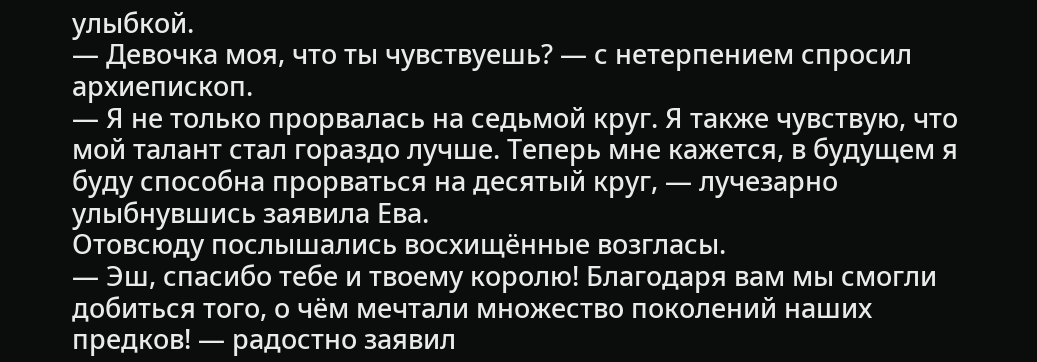улыбкой.
— Девочка моя, что ты чувствуешь? — с нетерпением спросил архиепископ.
— Я не только прорвалась на седьмой круг. Я также чувствую, что мой талант стал гораздо лучше. Теперь мне кажется, в будущем я буду способна прорваться на десятый круг, — лучезарно улыбнувшись заявила Ева.
Отовсюду послышались восхищённые возгласы.
— Эш, спасибо тебе и твоему королю! Благодаря вам мы смогли добиться того, о чём мечтали множество поколений наших предков! — радостно заявил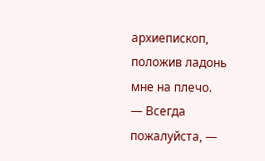архиепископ, положив ладонь мне на плечо.
— Всегда пожалуйста, —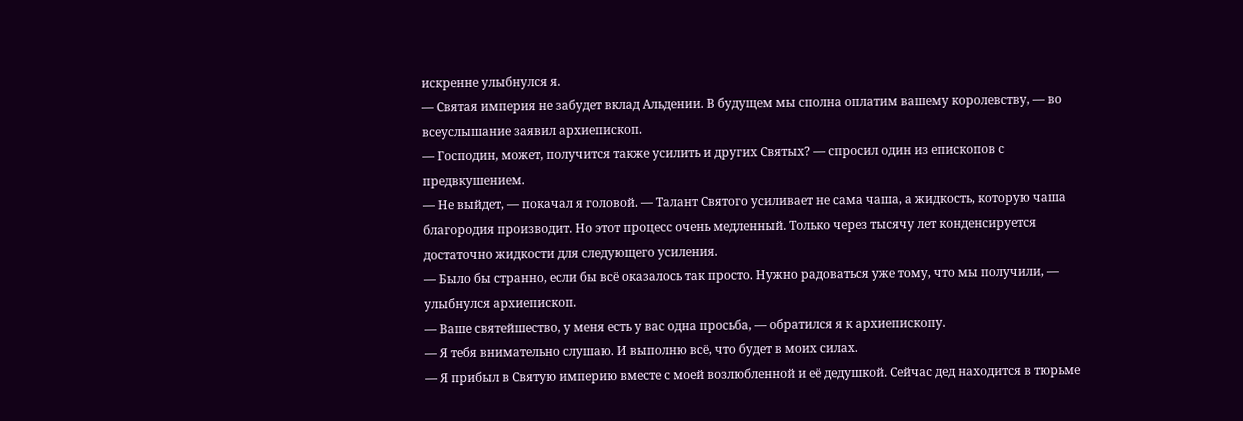искренне улыбнулся я.
— Святая империя не забудет вклад Альдении. В будущем мы сполна оплатим вашему королевству, — во всеуслышание заявил архиепископ.
— Господин, может, получится также усилить и других Святых? — спросил один из епископов с предвкушением.
— Не выйдет, — покачал я головой. — Талант Святого усиливает не сама чаша, а жидкость, которую чаша благородия производит. Но этот процесс очень медленный. Только через тысячу лет конденсируется достаточно жидкости для следующего усиления.
— Было бы странно, если бы всё оказалось так просто. Нужно радоваться уже тому, что мы получили, — улыбнулся архиепископ.
— Ваше святейшество, у меня есть у вас одна просьба, — обратился я к архиепископу.
— Я тебя внимательно слушаю. И выполню всё, что будет в моих силах.
— Я прибыл в Святую империю вместе с моей возлюбленной и её дедушкой. Сейчас дед находится в тюрьме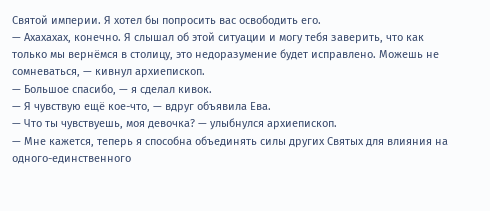Святой империи. Я хотел бы попросить вас освободить его.
— Ахахахах, конечно. Я слышал об этой ситуации и могу тебя заверить, что как только мы вернёмся в столицу, это недоразумение будет исправлено. Можешь не сомневаться, — кивнул архиепископ.
— Большое спасибо, — я сделал кивок.
— Я чувствую ещё кое-что, — вдруг объявила Ева.
— Что ты чувствуешь, моя девочка? — улыбнулся архиепископ.
— Мне кажется, теперь я способна объединять силы других Святых для влияния на одного-единственного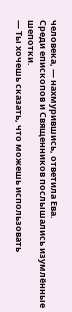человека, — нахмурившись, ответила Ева.
Среди епископов и Священников послышались изумлённые шепотки.
— Ты хочешь сказать, что можешь использовать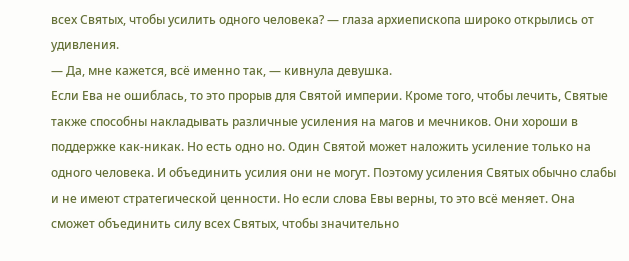всех Святых, чтобы усилить одного человека? — глаза архиепископа широко открылись от удивления.
— Да, мне кажется, всё именно так, — кивнула девушка.
Если Ева не ошиблась, то это прорыв для Святой империи. Кроме того, чтобы лечить, Святые также способны накладывать различные усиления на магов и мечников. Они хороши в поддержке как-никак. Но есть одно но. Один Святой может наложить усиление только на одного человека. И объединить усилия они не могут. Поэтому усиления Святых обычно слабы и не имеют стратегической ценности. Но если слова Евы верны, то это всё меняет. Она сможет объединить силу всех Святых, чтобы значительно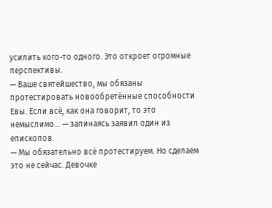усилить кого-то одного. Это откроет огромные перспективы.
— Ваше святейшество, мы обязаны протестировать новообретённые способности Евы. Если всё, как она говорит, то это немыслимо… — запинаясь заявил один из епископов.
— Мы обязательно всё протестируем. Но сделаем это не сейчас. Девочке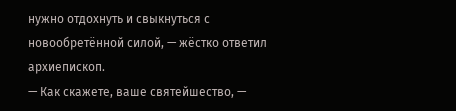нужно отдохнуть и свыкнуться с новообретённой силой, — жёстко ответил архиепископ.
— Как скажете, ваше святейшество, —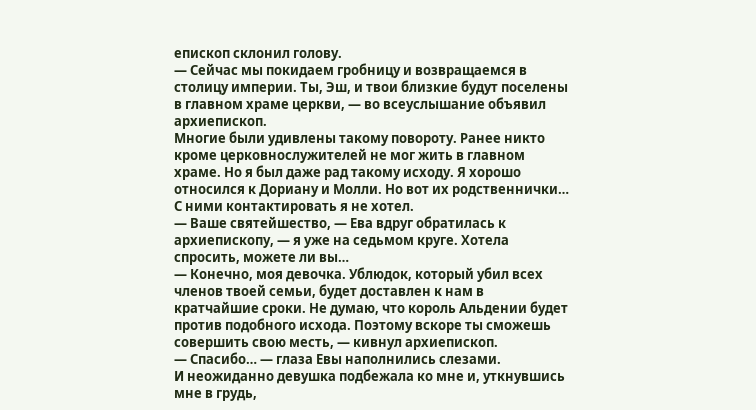епископ склонил голову.
— Сейчас мы покидаем гробницу и возвращаемся в столицу империи. Ты, Эш, и твои близкие будут поселены в главном храме церкви, — во всеуслышание объявил архиепископ.
Многие были удивлены такому повороту. Ранее никто кроме церковнослужителей не мог жить в главном храме. Но я был даже рад такому исходу. Я хорошо относился к Дориану и Молли. Но вот их родственнички… С ними контактировать я не хотел.
— Ваше святейшество, — Ева вдруг обратилась к архиепископу, — я уже на седьмом круге. Хотела спросить, можете ли вы…
— Конечно, моя девочка. Ублюдок, который убил всех членов твоей семьи, будет доставлен к нам в кратчайшие сроки. Не думаю, что король Альдении будет против подобного исхода. Поэтому вскоре ты сможешь совершить свою месть, — кивнул архиепископ.
— Спасибо… — глаза Евы наполнились слезами.
И неожиданно девушка подбежала ко мне и, уткнувшись мне в грудь,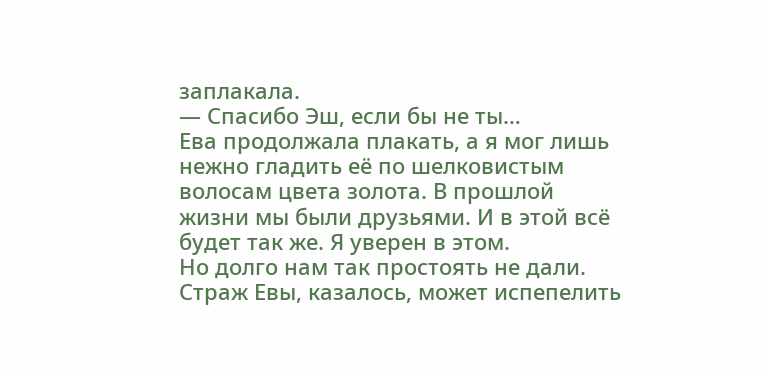заплакала.
— Спасибо Эш, если бы не ты…
Ева продолжала плакать, а я мог лишь нежно гладить её по шелковистым волосам цвета золота. В прошлой жизни мы были друзьями. И в этой всё будет так же. Я уверен в этом.
Но долго нам так простоять не дали. Страж Евы, казалось, может испепелить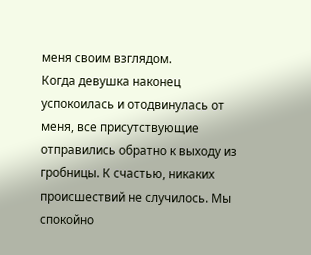меня своим взглядом.
Когда девушка наконец успокоилась и отодвинулась от меня, все присутствующие отправились обратно к выходу из гробницы. К счастью, никаких происшествий не случилось. Мы спокойно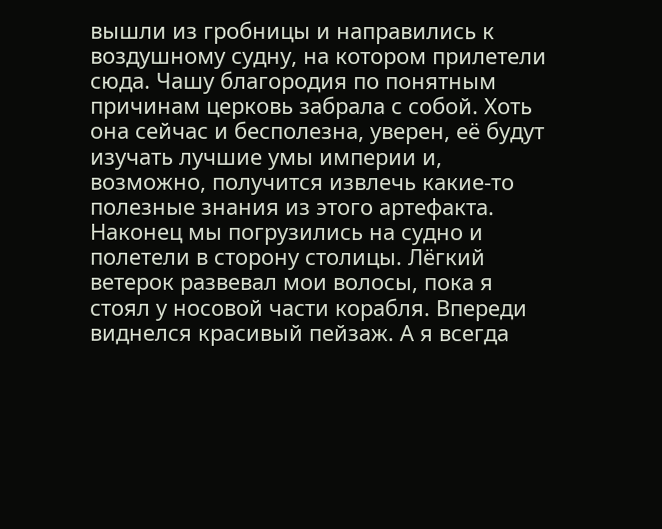вышли из гробницы и направились к воздушному судну, на котором прилетели сюда. Чашу благородия по понятным причинам церковь забрала с собой. Хоть она сейчас и бесполезна, уверен, её будут изучать лучшие умы империи и, возможно, получится извлечь какие-то полезные знания из этого артефакта.
Наконец мы погрузились на судно и полетели в сторону столицы. Лёгкий ветерок развевал мои волосы, пока я стоял у носовой части корабля. Впереди виднелся красивый пейзаж. А я всегда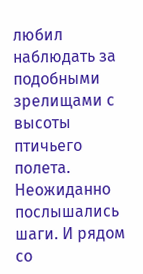любил наблюдать за подобными зрелищами с высоты птичьего полета.
Неожиданно послышались шаги. И рядом со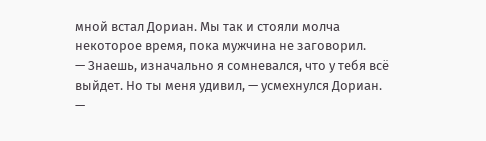мной встал Дориан. Мы так и стояли молча некоторое время, пока мужчина не заговорил.
— Знаешь, изначально я сомневался, что у тебя всё выйдет. Но ты меня удивил, — усмехнулся Дориан.
—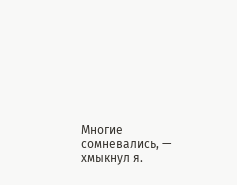Многие сомневались, — хмыкнул я.